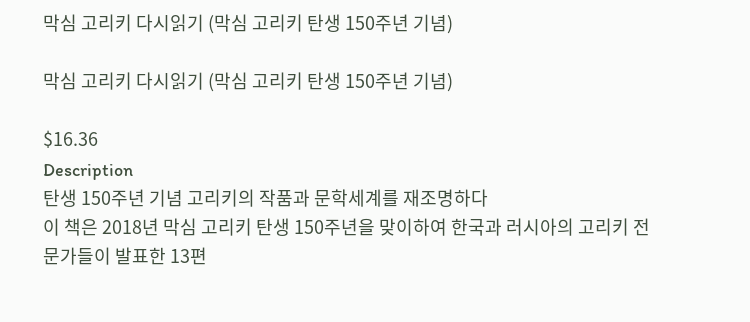막심 고리키 다시읽기 (막심 고리키 탄생 150주년 기념)

막심 고리키 다시읽기 (막심 고리키 탄생 150주년 기념)

$16.36
Description
탄생 150주년 기념 고리키의 작품과 문학세계를 재조명하다
이 책은 2018년 막심 고리키 탄생 150주년을 맞이하여 한국과 러시아의 고리키 전문가들이 발표한 13편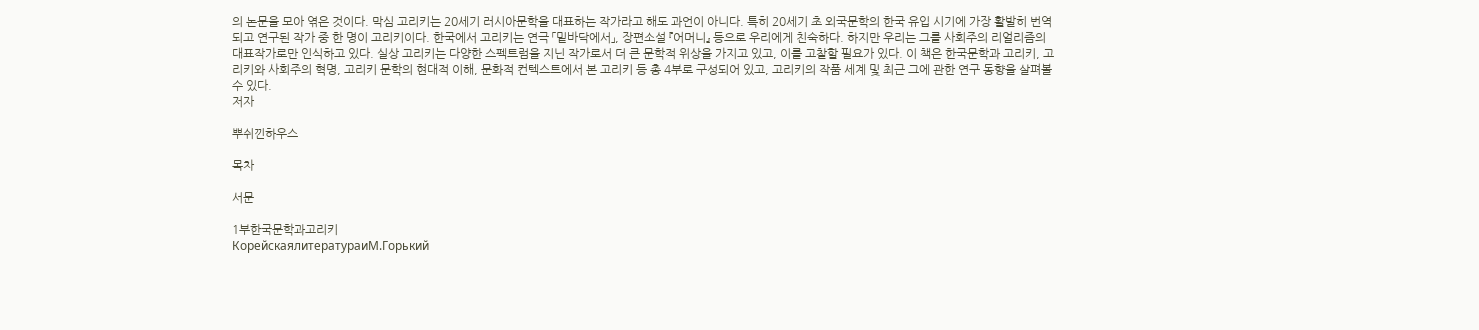의 논문을 모아 엮은 것이다. 막심 고리키는 20세기 러시아문학을 대표하는 작가라고 해도 과언이 아니다. 특히 20세기 초 외국문학의 한국 유입 시기에 가장 활발히 번역되고 연구된 작가 중 한 명이 고리키이다. 한국에서 고리키는 연극 「밑바닥에서」, 장편소설 『어머니』 등으로 우리에게 친숙하다. 하지만 우리는 그를 사회주의 리얼리즘의 대표작가로만 인식하고 있다. 실상 고리키는 다양한 스펙트럼을 지닌 작가로서 더 큰 문학적 위상을 가지고 있고, 이를 고찰할 필요가 있다. 이 책은 한국문학과 고리키, 고리키와 사회주의 혁명, 고리키 문학의 현대적 이해, 문화적 컨텍스트에서 본 고리키 등 총 4부로 구성되어 있고, 고리키의 작품 세계 및 최근 그에 관한 연구 동향을 살펴볼 수 있다.
저자

뿌쉬낀하우스

목차

서문

1부한국문학과고리키
КорейскаялитератураиМ.Горький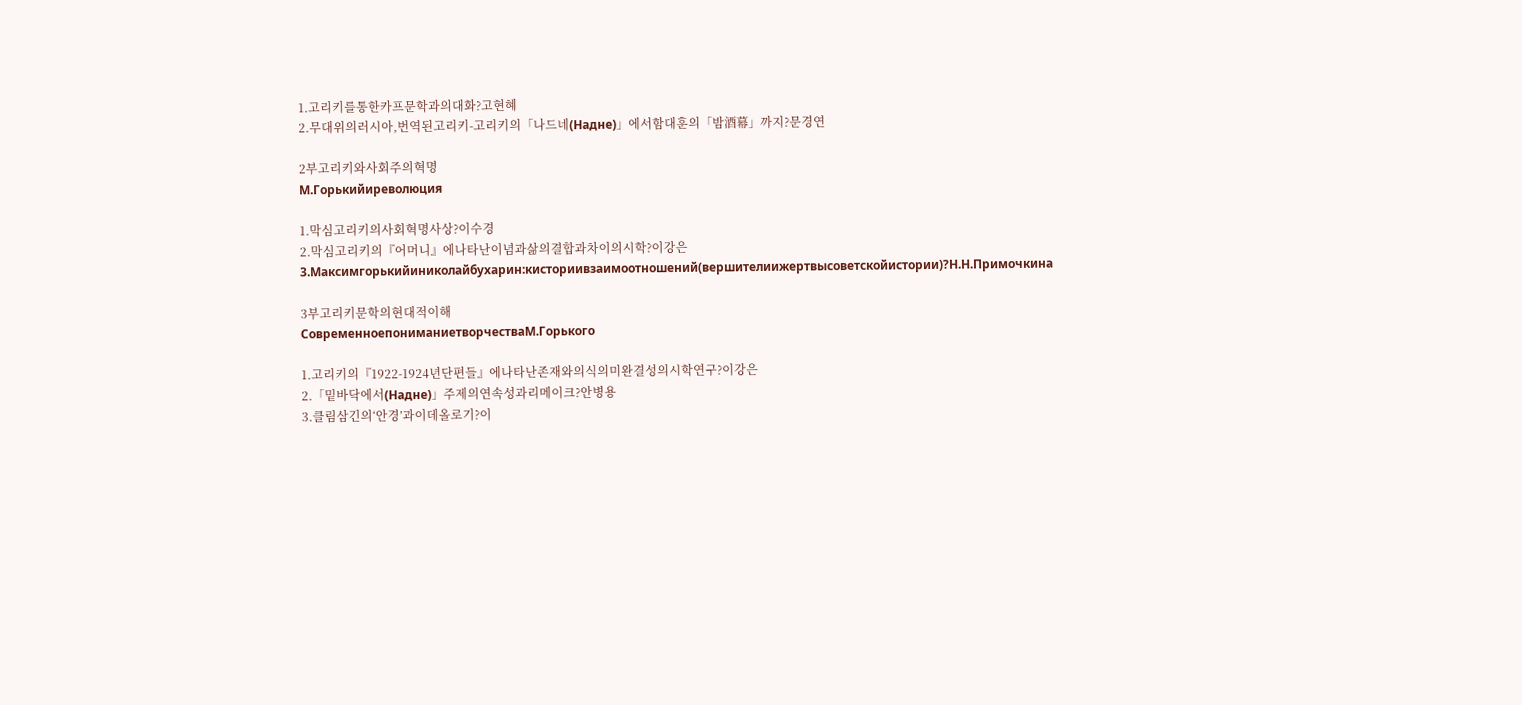1.고리키를통한카프문학과의대화?고현혜
2.무대위의러시아,번역된고리키-고리키의「나드네(Надне)」에서함대훈의「밤酒幕」까지?문경연

2부고리키와사회주의혁명
М.Горькийиреволюция

1.막심고리키의사회혁명사상?이수경
2.막심고리키의『어머니』에나타난이념과삶의결합과차이의시학?이강은
3.Максимгорькийиниколайбухарин:кисториивзаимоотношений(вершителиижертвысоветскойистории)?Н.Н.Примочкина

3부고리키문학의현대적이해
СовременноепониманиетворчестваМ.Горького

1.고리키의『1922-1924년단편들』에나타난존재와의식의미완결성의시학연구?이강은
2.「밑바닥에서(Надне)」주제의연속성과리메이크?안병용
3.클림삼긴의‘안경’과이데올로기?이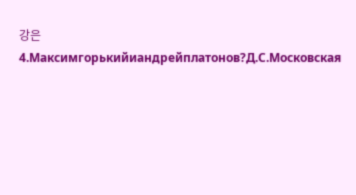강은
4.Максимгорькийиандрейплатонов?Д.С.Московская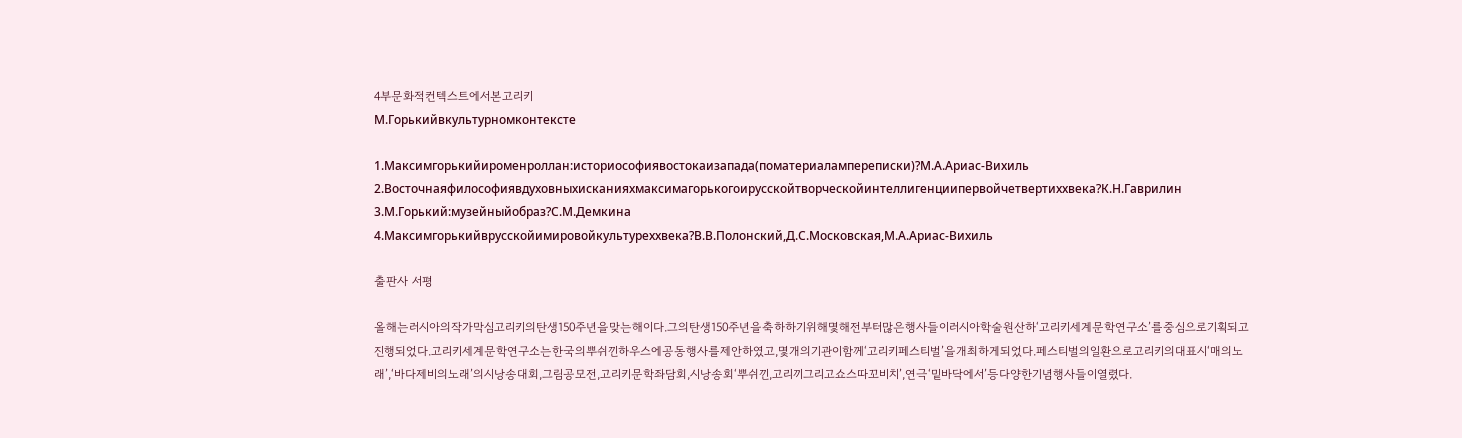4부문화적컨텍스트에서본고리키
М.Горькийвкультурномконтексте

1.Максимгорькийироменроллан:историософиявостокаизапада(поматериалампереписки)?М.А.Ариас-Вихиль
2.Восточнаяфилософиявдуховныхисканияхмаксимагорькогоирусскойтворческойинтеллигенциипервойчетвертиххвека?К.Н.Гаврилин
3.М.Горький:музейныйобраз?С.М.Демкина
4.Максимгорькийврусскойимировойкультуреххвека?В.В.Полонский,Д.С.Московская,М.А.Ариас-Вихиль

출판사 서평

올해는러시아의작가막심고리키의탄생150주년을맞는해이다.그의탄생150주년을축하하기위해몇해전부터많은행사들이러시아학술원산하‘고리키세계문학연구소’를중심으로기획되고진행되었다.고리키세계문학연구소는한국의뿌쉬낀하우스에공동행사를제안하였고,몇개의기관이함께‘고리키페스티벌’을개최하게되었다.페스티벌의일환으로고리키의대표시‘매의노래’,‘바다제비의노래’의시낭송대회,그림공모전,고리키문학좌담회,시낭송회‘뿌쉬낀,고리끼그리고쇼스따꼬비치’,연극‘밑바닥에서’등다양한기념행사들이열렸다.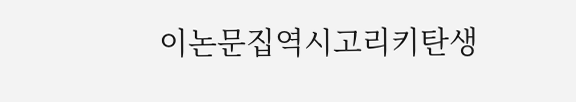이논문집역시고리키탄생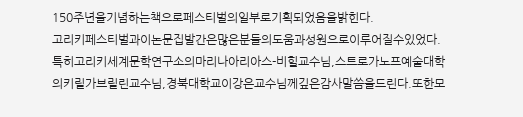150주년을기념하는책으로페스티벌의일부로기획되었음을밝힌다.
고리키페스티벌과이논문집발간은많은분들의도움과성원으로이루어질수있었다.특히고리키세계문학연구소의마리나아리아스-비힐교수님,스트로가노프예술대학의키릴가브릴린교수님,경북대학교이강은교수님께깊은감사말씀을드린다.또한모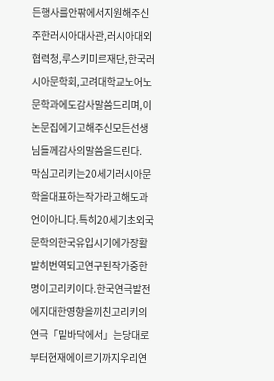든행사를안팎에서지원해주신주한러시아대사관,러시아대외협력청,루스키미르재단,한국러시아문학회,고려대학교노어노문학과에도감사말씀드리며,이논문집에기고해주신모든선생님들께감사의말씀을드린다.
막심고리키는20세기러시아문학을대표하는작가라고해도과언이아니다.특히20세기초외국문학의한국유입시기에가장활발히번역되고연구된작가중한명이고리키이다.한국연극발전에지대한영향을끼친고리키의연극「밑바닥에서」는당대로부터현재에이르기까지우리연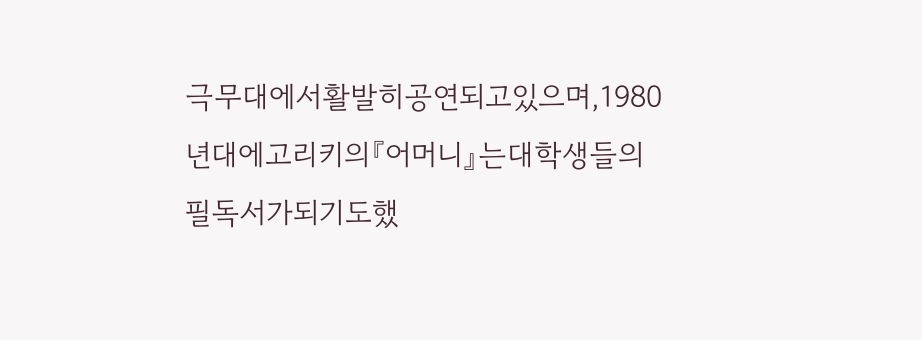극무대에서활발히공연되고있으며,1980년대에고리키의『어머니』는대학생들의필독서가되기도했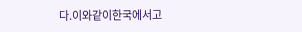다.이와같이한국에서고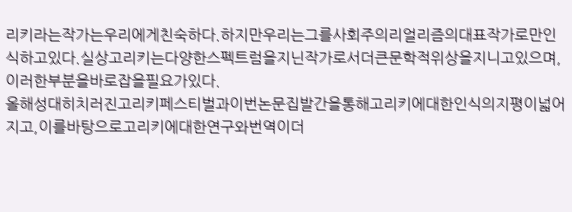리키라는작가는우리에게친숙하다.하지만우리는그를사회주의리얼리즘의대표작가로만인식하고있다.실상고리키는다양한스펙트럼을지닌작가로서더큰문학적위상을지니고있으며,이러한부분을바로잡을필요가있다.
올해성대히치러진고리키페스티벌과이번논문집발간을통해고리키에대한인식의지평이넓어지고,이를바탕으로고리키에대한연구와번역이더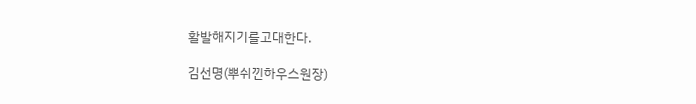활발해지기를고대한다.

김선명(뿌쉬낀하우스원장)